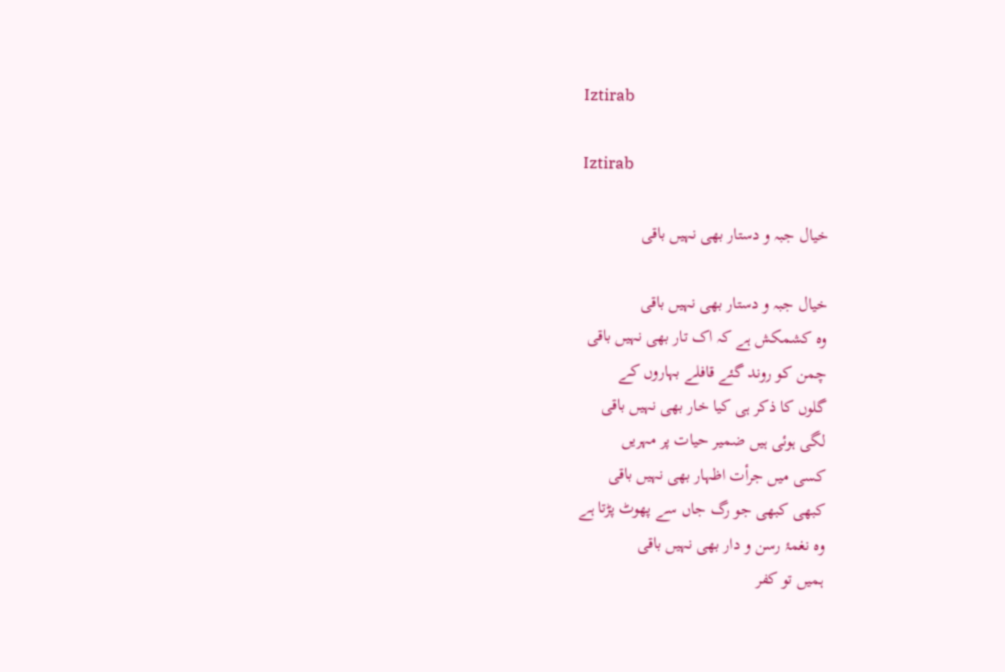Iztirab

Iztirab

خیال جبہ و دستار بھی نہیں باقی

خیال جبہ و دستار بھی نہیں باقی
وہ کشمکش ہے کہ اک تار بھی نہیں باقی
چمن کو روند گئے قافلے بہاروں کے
گلوں کا ذکر ہی کیا خار بھی نہیں باقی
لگی ہوئی ہیں ضمیر حیات پر مہریں
کسی میں جرأت اظہار بھی نہیں باقی
کبھی کبھی جو رگ جاں سے پھوٹ پڑتا ہے
وہ نغمۂ رسن و دار بھی نہیں باقی
ہمیں تو کفر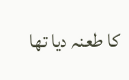کا طعنہ دیا تھا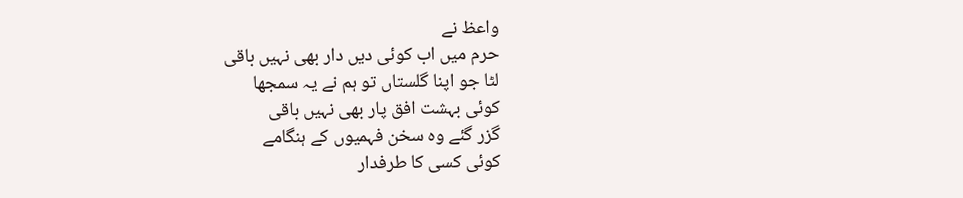واعظ نے
حرم میں اب کوئی دیں دار بھی نہیں باقی
لٹا جو اپنا گلستاں تو ہم نے یہ سمجھا
کوئی بہشت افق پار بھی نہیں باقی
گزر گئے وہ سخن فہمیوں کے ہنگامے
کوئی کسی کا طرفدار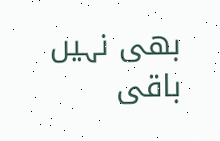بھی نہیں باقی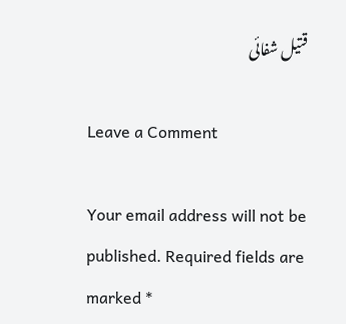قتیل شفائی

Leave a Comment

Your email address will not be published. Required fields are marked *